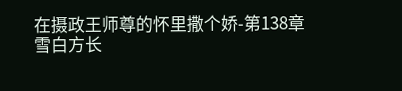在摄政王师尊的怀里撒个娇-第138章
雪白方长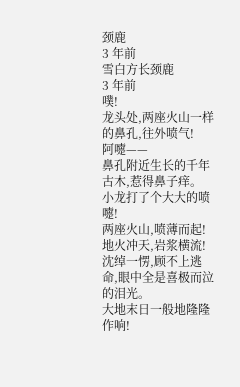颈鹿
3 年前
雪白方长颈鹿
3 年前
噗!
龙头处,两座火山一样的鼻孔,往外喷气!
阿嚏——
鼻孔附近生长的千年古木,惹得鼻子痒。
小龙打了个大大的喷嚏!
两座火山,喷薄而起!
地火冲天,岩浆横流!
沈绰一愣,顾不上逃命,眼中全是喜极而泣的泪光。
大地末日一般地隆隆作响!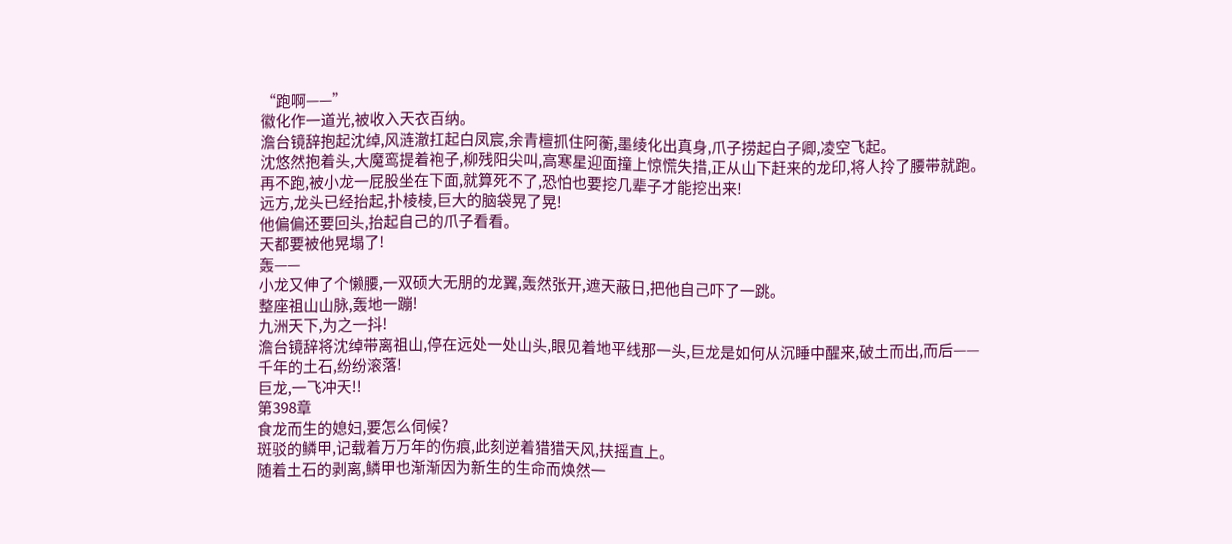“跑啊——”
徽化作一道光,被收入天衣百纳。
澹台镜辞抱起沈绰,风涟澈扛起白凤宸,余青檀抓住阿蘅,墨绫化出真身,爪子捞起白子卿,凌空飞起。
沈悠然抱着头,大魔鸾提着袍子,柳残阳尖叫,高寒星迎面撞上惊慌失措,正从山下赶来的龙印,将人拎了腰带就跑。
再不跑,被小龙一屁股坐在下面,就算死不了,恐怕也要挖几辈子才能挖出来!
远方,龙头已经抬起,扑棱棱,巨大的脑袋晃了晃!
他偏偏还要回头,抬起自己的爪子看看。
天都要被他晃塌了!
轰——
小龙又伸了个懒腰,一双硕大无朋的龙翼,轰然张开,遮天蔽日,把他自己吓了一跳。
整座祖山山脉,轰地一蹦!
九洲天下,为之一抖!
澹台镜辞将沈绰带离祖山,停在远处一处山头,眼见着地平线那一头,巨龙是如何从沉睡中醒来,破土而出,而后——
千年的土石,纷纷滚落!
巨龙,一飞冲天!!
第398章
食龙而生的媳妇,要怎么伺候?
斑驳的鳞甲,记载着万万年的伤痕,此刻逆着猎猎天风,扶摇直上。
随着土石的剥离,鳞甲也渐渐因为新生的生命而焕然一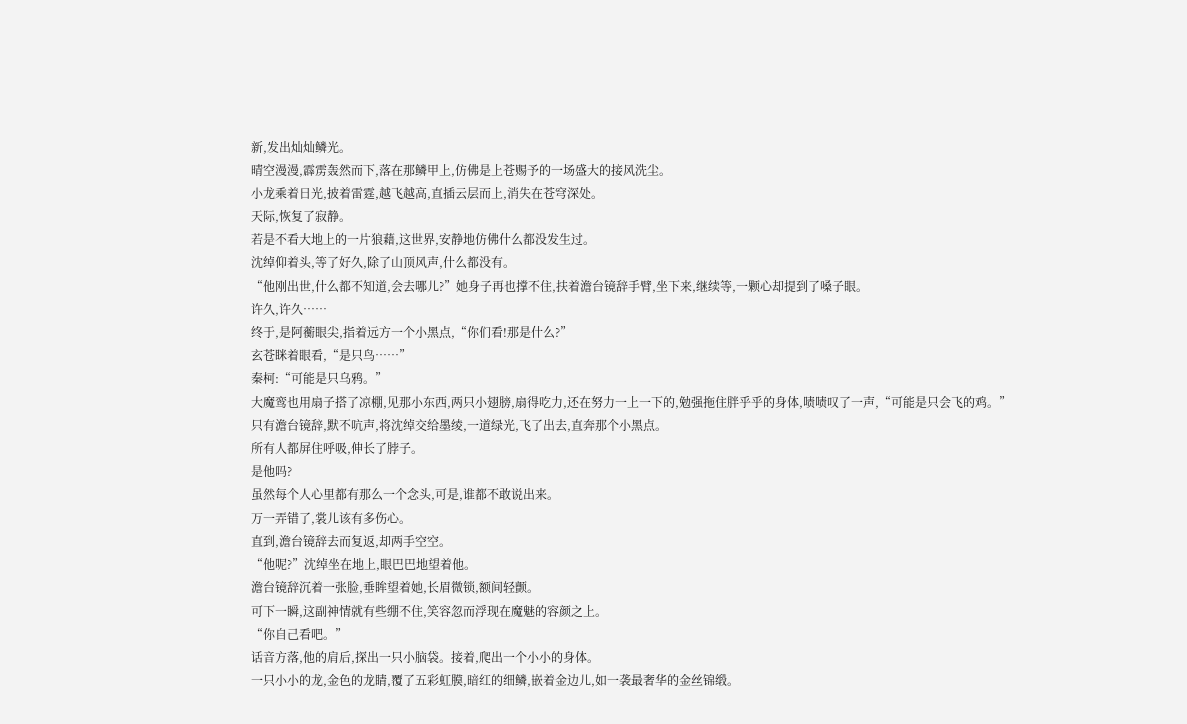新,发出灿灿鳞光。
晴空漫漫,霹雳轰然而下,落在那鳞甲上,仿佛是上苍赐予的一场盛大的接风洗尘。
小龙乘着日光,披着雷霆,越飞越高,直插云层而上,消失在苍穹深处。
天际,恢复了寂静。
若是不看大地上的一片狼藉,这世界,安静地仿佛什么都没发生过。
沈绰仰着头,等了好久,除了山顶风声,什么都没有。
“他刚出世,什么都不知道,会去哪儿?”她身子再也撑不住,扶着澹台镜辞手臂,坐下来,继续等,一颗心却提到了嗓子眼。
许久,许久……
终于,是阿蘅眼尖,指着远方一个小黑点,“你们看!那是什么?”
玄苍眯着眼看,“是只鸟……”
秦柯:“可能是只乌鸦。”
大魔鸾也用扇子搭了凉棚,见那小东西,两只小翅膀,扇得吃力,还在努力一上一下的,勉强拖住胖乎乎的身体,啧啧叹了一声,“可能是只会飞的鸡。”
只有澹台镜辞,默不吭声,将沈绰交给墨绫,一道绿光,飞了出去,直奔那个小黑点。
所有人都屏住呼吸,伸长了脖子。
是他吗?
虽然每个人心里都有那么一个念头,可是,谁都不敢说出来。
万一弄错了,裳儿该有多伤心。
直到,澹台镜辞去而复返,却两手空空。
“他呢?”沈绰坐在地上,眼巴巴地望着他。
澹台镜辞沉着一张脸,垂眸望着她,长眉微锁,额间轻颤。
可下一瞬,这副神情就有些绷不住,笑容忽而浮现在魔魅的容颜之上。
“你自己看吧。”
话音方落,他的肩后,探出一只小脑袋。接着,爬出一个小小的身体。
一只小小的龙,金色的龙睛,覆了五彩虹膜,暗红的细鳞,嵌着金边儿,如一袭最奢华的金丝锦缎。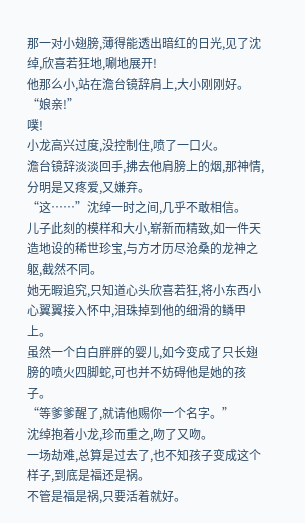那一对小翅膀,薄得能透出暗红的日光,见了沈绰,欣喜若狂地,唰地展开!
他那么小,站在澹台镜辞肩上,大小刚刚好。
“娘亲!”
噗!
小龙高兴过度,没控制住,喷了一口火。
澹台镜辞淡淡回手,拂去他肩膀上的烟,那神情,分明是又疼爱,又嫌弃。
“这……”沈绰一时之间,几乎不敢相信。
儿子此刻的模样和大小,崭新而精致,如一件天造地设的稀世珍宝,与方才历尽沧桑的龙神之躯,截然不同。
她无暇追究,只知道心头欣喜若狂,将小东西小心翼翼接入怀中,泪珠掉到他的细滑的鳞甲上。
虽然一个白白胖胖的婴儿,如今变成了只长翅膀的喷火四脚蛇,可也并不妨碍他是她的孩子。
“等爹爹醒了,就请他赐你一个名字。”
沈绰抱着小龙,珍而重之,吻了又吻。
一场劫难,总算是过去了,也不知孩子变成这个样子,到底是福还是祸。
不管是福是祸,只要活着就好。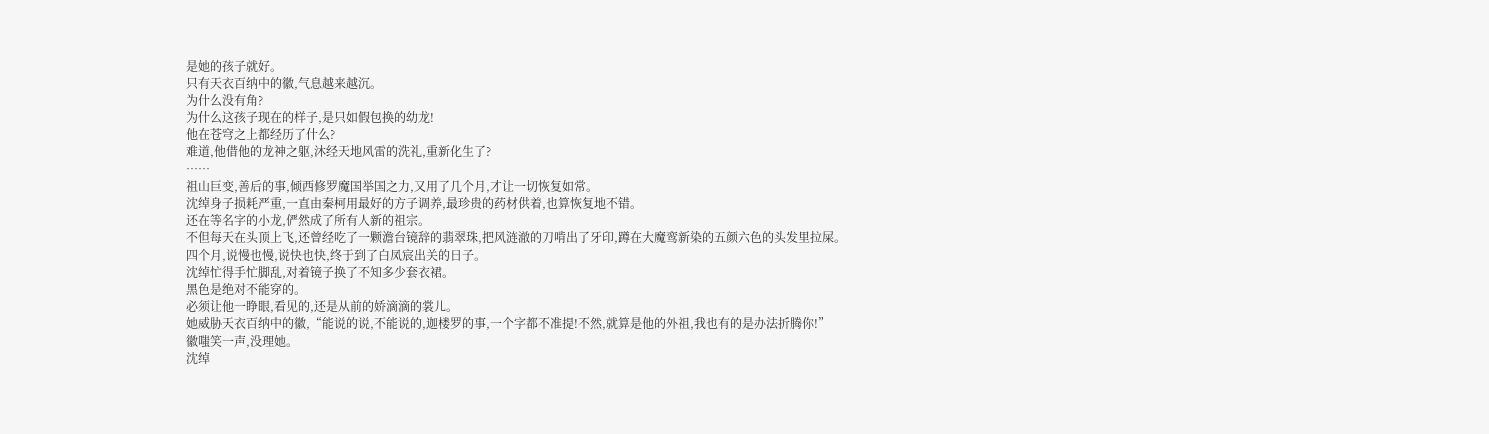是她的孩子就好。
只有天衣百纳中的徽,气息越来越沉。
为什么没有角?
为什么这孩子现在的样子,是只如假包换的幼龙!
他在苍穹之上都经历了什么?
难道,他借他的龙神之躯,沐经天地风雷的洗礼,重新化生了?
……
祖山巨变,善后的事,倾西修罗魔国举国之力,又用了几个月,才让一切恢复如常。
沈绰身子损耗严重,一直由秦柯用最好的方子调养,最珍贵的药材供着,也算恢复地不错。
还在等名字的小龙,俨然成了所有人新的祖宗。
不但每天在头顶上飞,还曾经吃了一颗澹台镜辞的翡翠珠,把风涟澈的刀啃出了牙印,蹲在大魔鸾新染的五颜六色的头发里拉屎。
四个月,说慢也慢,说快也快,终于到了白凤宸出关的日子。
沈绰忙得手忙脚乱,对着镜子换了不知多少套衣裙。
黑色是绝对不能穿的。
必须让他一睁眼,看见的,还是从前的娇滴滴的裳儿。
她威胁天衣百纳中的徽,“能说的说,不能说的,迦楼罗的事,一个字都不准提!不然,就算是他的外祖,我也有的是办法折腾你!”
徽嗤笑一声,没理她。
沈绰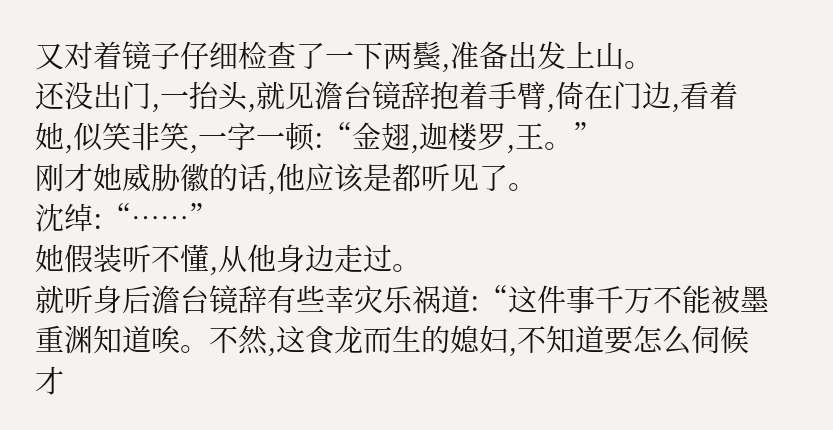又对着镜子仔细检查了一下两鬓,准备出发上山。
还没出门,一抬头,就见澹台镜辞抱着手臂,倚在门边,看着她,似笑非笑,一字一顿:“金翅,迦楼罗,王。”
刚才她威胁徽的话,他应该是都听见了。
沈绰:“……”
她假装听不懂,从他身边走过。
就听身后澹台镜辞有些幸灾乐祸道:“这件事千万不能被墨重渊知道唉。不然,这食龙而生的媳妇,不知道要怎么伺候才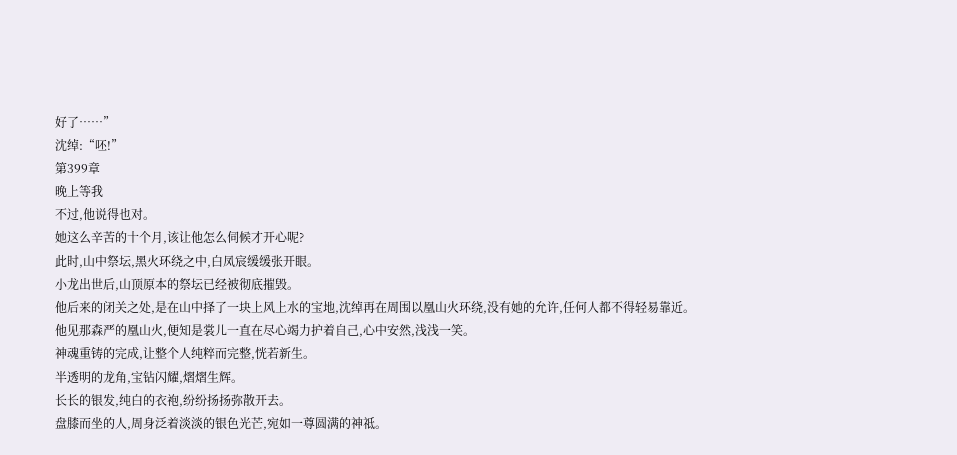好了……”
沈绰:“呸!”
第399章
晚上等我
不过,他说得也对。
她这么辛苦的十个月,该让他怎么伺候才开心呢?
此时,山中祭坛,黑火环绕之中,白凤宸缓缓张开眼。
小龙出世后,山顶原本的祭坛已经被彻底摧毁。
他后来的闭关之处,是在山中择了一块上风上水的宝地,沈绰再在周围以凰山火环绕,没有她的允许,任何人都不得轻易靠近。
他见那森严的凰山火,便知是裳儿一直在尽心竭力护着自己,心中安然,浅浅一笑。
神魂重铸的完成,让整个人纯粹而完整,恍若新生。
半透明的龙角,宝钻闪耀,熠熠生辉。
长长的银发,纯白的衣袍,纷纷扬扬弥散开去。
盘膝而坐的人,周身泛着淡淡的银色光芒,宛如一尊圆满的神祗。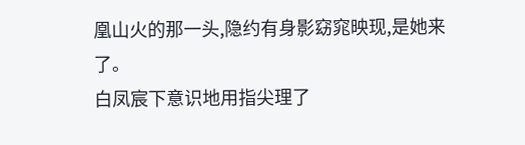凰山火的那一头,隐约有身影窈窕映现,是她来了。
白凤宸下意识地用指尖理了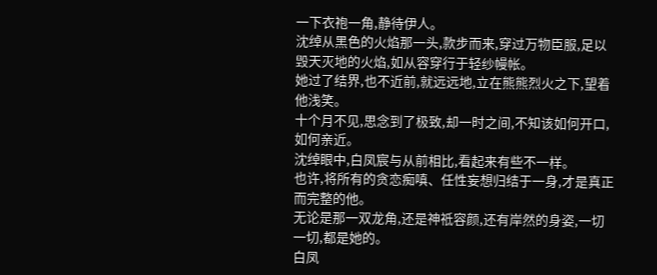一下衣袍一角,静待伊人。
沈绰从黑色的火焰那一头,款步而来,穿过万物臣服,足以毁天灭地的火焰,如从容穿行于轻纱幔帐。
她过了结界,也不近前,就远远地,立在熊熊烈火之下,望着他浅笑。
十个月不见,思念到了极致,却一时之间,不知该如何开口,如何亲近。
沈绰眼中,白凤宸与从前相比,看起来有些不一样。
也许,将所有的贪恋痴嗔、任性妄想归结于一身,才是真正而完整的他。
无论是那一双龙角,还是神祗容颜,还有岸然的身姿,一切一切,都是她的。
白凤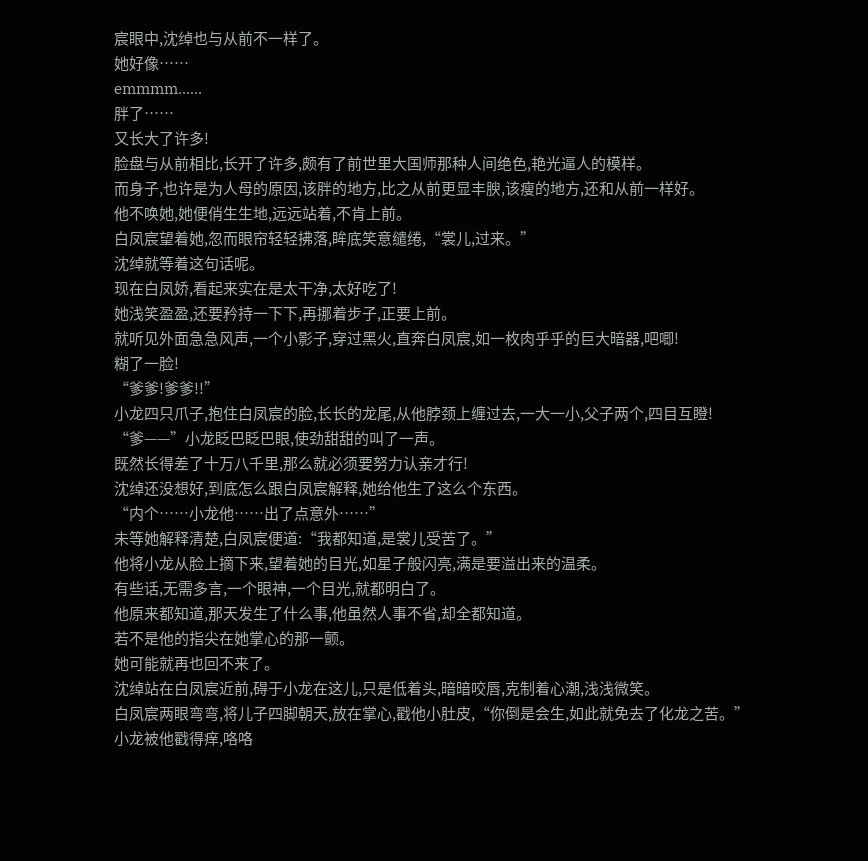宸眼中,沈绰也与从前不一样了。
她好像……
emmmm……
胖了……
又长大了许多!
脸盘与从前相比,长开了许多,颇有了前世里大国师那种人间绝色,艳光逼人的模样。
而身子,也许是为人母的原因,该胖的地方,比之从前更显丰腴,该瘦的地方,还和从前一样好。
他不唤她,她便俏生生地,远远站着,不肯上前。
白凤宸望着她,忽而眼帘轻轻拂落,眸底笑意缱绻,“裳儿,过来。”
沈绰就等着这句话呢。
现在白凤娇,看起来实在是太干净,太好吃了!
她浅笑盈盈,还要矜持一下下,再挪着步子,正要上前。
就听见外面急急风声,一个小影子,穿过黑火,直奔白凤宸,如一枚肉乎乎的巨大暗器,吧唧!
糊了一脸!
“爹爹!爹爹!!”
小龙四只爪子,抱住白凤宸的脸,长长的龙尾,从他脖颈上缠过去,一大一小,父子两个,四目互瞪!
“爹——”小龙眨巴眨巴眼,使劲甜甜的叫了一声。
既然长得差了十万八千里,那么就必须要努力认亲才行!
沈绰还没想好,到底怎么跟白凤宸解释,她给他生了这么个东西。
“内个……小龙他……出了点意外……”
未等她解释清楚,白凤宸便道:“我都知道,是裳儿受苦了。”
他将小龙从脸上摘下来,望着她的目光,如星子般闪亮,满是要溢出来的温柔。
有些话,无需多言,一个眼神,一个目光,就都明白了。
他原来都知道,那天发生了什么事,他虽然人事不省,却全都知道。
若不是他的指尖在她掌心的那一颤。
她可能就再也回不来了。
沈绰站在白凤宸近前,碍于小龙在这儿,只是低着头,暗暗咬唇,克制着心潮,浅浅微笑。
白凤宸两眼弯弯,将儿子四脚朝天,放在掌心,戳他小肚皮,“你倒是会生,如此就免去了化龙之苦。”
小龙被他戳得痒,咯咯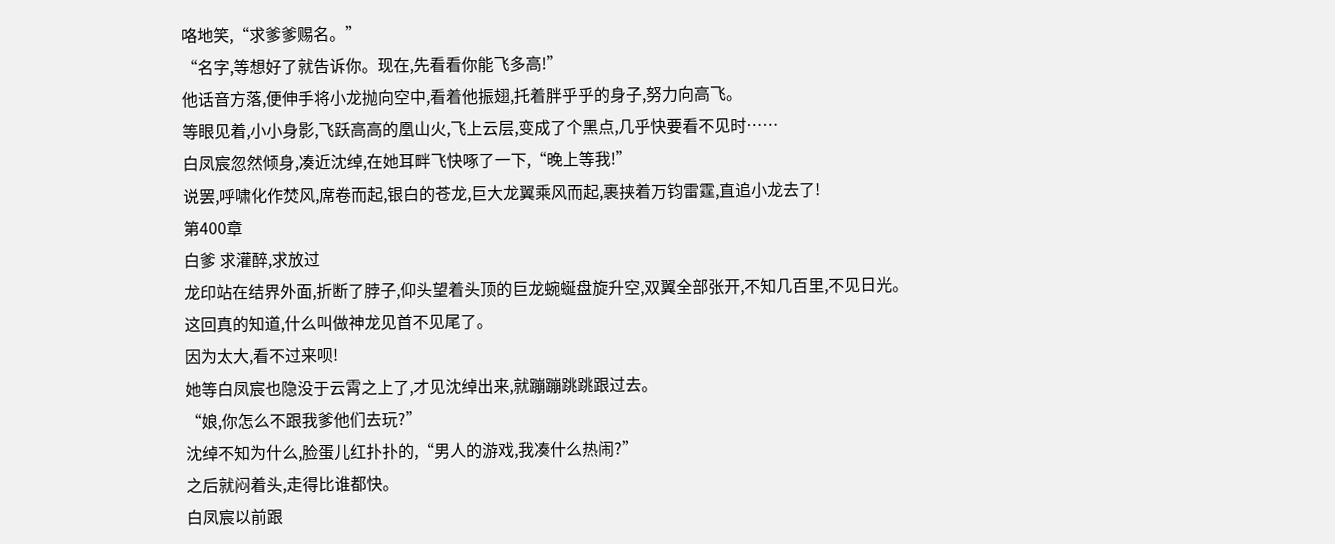咯地笑,“求爹爹赐名。”
“名字,等想好了就告诉你。现在,先看看你能飞多高!”
他话音方落,便伸手将小龙抛向空中,看着他振翅,托着胖乎乎的身子,努力向高飞。
等眼见着,小小身影,飞跃高高的凰山火,飞上云层,变成了个黑点,几乎快要看不见时……
白凤宸忽然倾身,凑近沈绰,在她耳畔飞快啄了一下,“晚上等我!”
说罢,呼啸化作焚风,席卷而起,银白的苍龙,巨大龙翼乘风而起,裹挟着万钧雷霆,直追小龙去了!
第400章
白爹 求灌醉,求放过
龙印站在结界外面,折断了脖子,仰头望着头顶的巨龙蜿蜒盘旋升空,双翼全部张开,不知几百里,不见日光。
这回真的知道,什么叫做神龙见首不见尾了。
因为太大,看不过来呗!
她等白凤宸也隐没于云霄之上了,才见沈绰出来,就蹦蹦跳跳跟过去。
“娘,你怎么不跟我爹他们去玩?”
沈绰不知为什么,脸蛋儿红扑扑的,“男人的游戏,我凑什么热闹?”
之后就闷着头,走得比谁都快。
白凤宸以前跟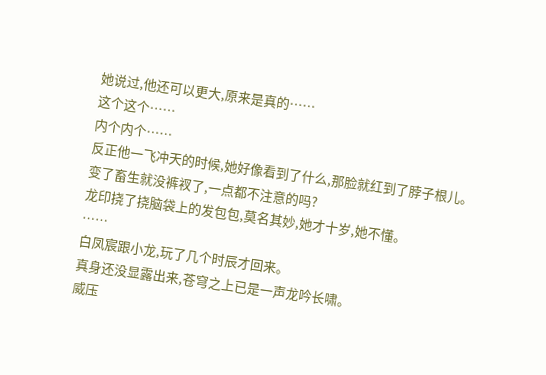她说过,他还可以更大,原来是真的……
这个这个……
内个内个……
反正他一飞冲天的时候,她好像看到了什么,那脸就红到了脖子根儿。
变了畜生就没裤衩了,一点都不注意的吗?
龙印挠了挠脑袋上的发包包,莫名其妙,她才十岁,她不懂。
……
白凤宸跟小龙,玩了几个时辰才回来。
真身还没显露出来,苍穹之上已是一声龙吟长啸。
威压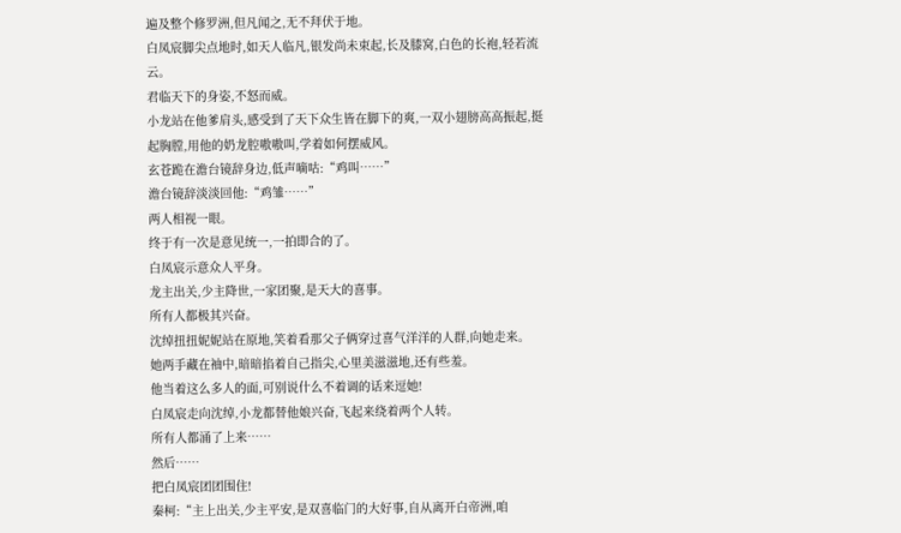遍及整个修罗洲,但凡闻之,无不拜伏于地。
白凤宸脚尖点地时,如天人临凡,银发尚未束起,长及膝窝,白色的长袍,轻若流云。
君临天下的身姿,不怒而威。
小龙站在他爹肩头,感受到了天下众生皆在脚下的爽,一双小翅膀高高振起,挺起胸膛,用他的奶龙腔嗷嗷叫,学着如何摆威风。
玄苍跪在澹台镜辞身边,低声嘀咕:“鸡叫……”
澹台镜辞淡淡回他:“鸡雏……”
两人相视一眼。
终于有一次是意见统一,一拍即合的了。
白凤宸示意众人平身。
龙主出关,少主降世,一家团聚,是天大的喜事。
所有人都极其兴奋。
沈绰扭扭妮妮站在原地,笑着看那父子俩穿过喜气洋洋的人群,向她走来。
她两手藏在袖中,暗暗掐着自己指尖,心里美滋滋地,还有些羞。
他当着这么多人的面,可别说什么不着调的话来逗她!
白凤宸走向沈绰,小龙都替他娘兴奋,飞起来绕着两个人转。
所有人都涌了上来……
然后……
把白凤宸团团围住!
秦柯:“主上出关,少主平安,是双喜临门的大好事,自从离开白帝洲,咱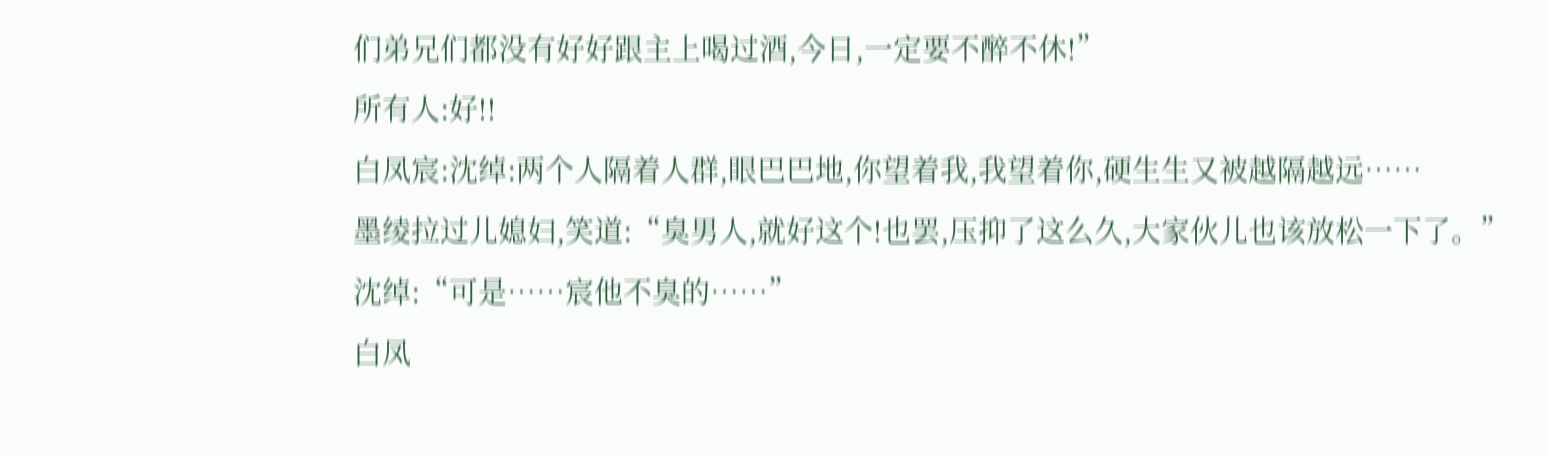们弟兄们都没有好好跟主上喝过酒,今日,一定要不醉不休!”
所有人:好!!
白凤宸:沈绰:两个人隔着人群,眼巴巴地,你望着我,我望着你,硬生生又被越隔越远……
墨绫拉过儿媳妇,笑道:“臭男人,就好这个!也罢,压抑了这么久,大家伙儿也该放松一下了。”
沈绰:“可是……宸他不臭的……”
白凤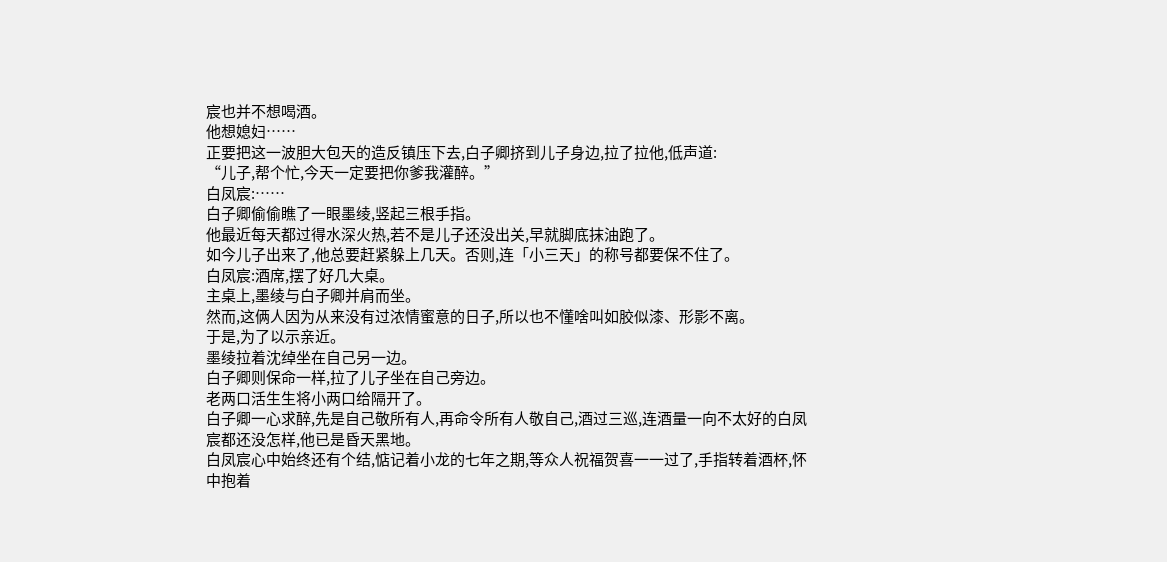宸也并不想喝酒。
他想媳妇……
正要把这一波胆大包天的造反镇压下去,白子卿挤到儿子身边,拉了拉他,低声道:
“儿子,帮个忙,今天一定要把你爹我灌醉。”
白凤宸:……
白子卿偷偷瞧了一眼墨绫,竖起三根手指。
他最近每天都过得水深火热,若不是儿子还没出关,早就脚底抹油跑了。
如今儿子出来了,他总要赶紧躲上几天。否则,连「小三天」的称号都要保不住了。
白凤宸:酒席,摆了好几大桌。
主桌上,墨绫与白子卿并肩而坐。
然而,这俩人因为从来没有过浓情蜜意的日子,所以也不懂啥叫如胶似漆、形影不离。
于是,为了以示亲近。
墨绫拉着沈绰坐在自己另一边。
白子卿则保命一样,拉了儿子坐在自己旁边。
老两口活生生将小两口给隔开了。
白子卿一心求醉,先是自己敬所有人,再命令所有人敬自己,酒过三巡,连酒量一向不太好的白凤宸都还没怎样,他已是昏天黑地。
白凤宸心中始终还有个结,惦记着小龙的七年之期,等众人祝福贺喜一一过了,手指转着酒杯,怀中抱着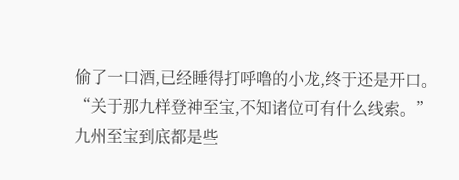偷了一口酒,已经睡得打呼噜的小龙,终于还是开口。
“关于那九样登神至宝,不知诸位可有什么线索。”
九州至宝到底都是些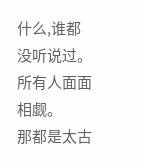什么,谁都没听说过。
所有人面面相觑。
那都是太古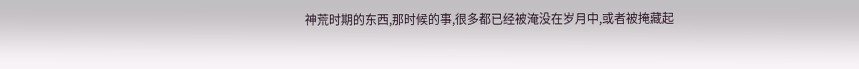神荒时期的东西,那时候的事,很多都已经被淹没在岁月中,或者被掩藏起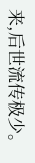来,后世流传极少。